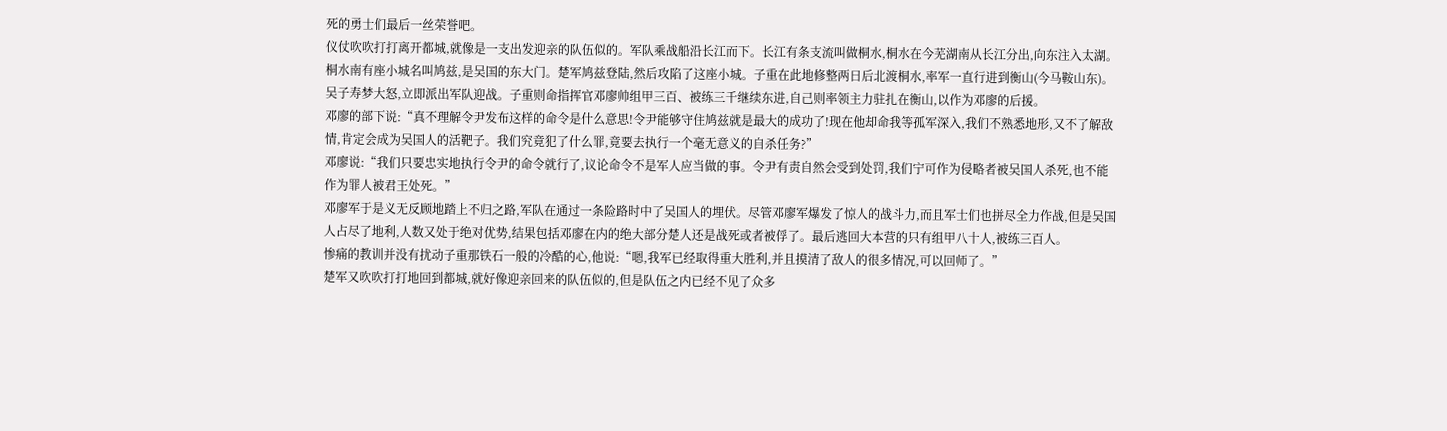死的勇士们最后一丝荣誉吧。
仪仗吹吹打打离开都城,就像是一支出发迎亲的队伍似的。军队乘战船沿长江而下。长江有条支流叫做桐水,桐水在今芜湖南从长江分出,向东注入太湖。桐水南有座小城名叫鸠兹,是吴国的东大门。楚军鸠兹登陆,然后攻陷了这座小城。子重在此地修整两日后北渡桐水,率军一直行进到衡山(今马鞍山东)。
吴子寿梦大怒,立即派出军队迎战。子重则命指挥官邓廖帅组甲三百、被练三千继续东进,自己则率领主力驻扎在衡山,以作为邓廖的后援。
邓廖的部下说:“真不理解令尹发布这样的命令是什么意思!令尹能够守住鸠兹就是最大的成功了!现在他却命我等孤军深入,我们不熟悉地形,又不了解敌情,肯定会成为吴国人的活靶子。我们究竟犯了什么罪,竟要去执行一个毫无意义的自杀任务?”
邓廖说:“我们只要忠实地执行令尹的命令就行了,议论命令不是军人应当做的事。令尹有责自然会受到处罚,我们宁可作为侵略者被吴国人杀死,也不能作为罪人被君王处死。”
邓廖军于是义无反顾地踏上不归之路,军队在通过一条险路时中了吴国人的埋伏。尽管邓廖军爆发了惊人的战斗力,而且军士们也拼尽全力作战,但是吴国人占尽了地利,人数又处于绝对优势,结果包括邓廖在内的绝大部分楚人还是战死或者被俘了。最后逃回大本营的只有组甲八十人,被练三百人。
惨痛的教训并没有扰动子重那铁石一般的冷酷的心,他说:“嗯,我军已经取得重大胜利,并且摸清了敌人的很多情况,可以回师了。”
楚军又吹吹打打地回到都城,就好像迎亲回来的队伍似的,但是队伍之内已经不见了众多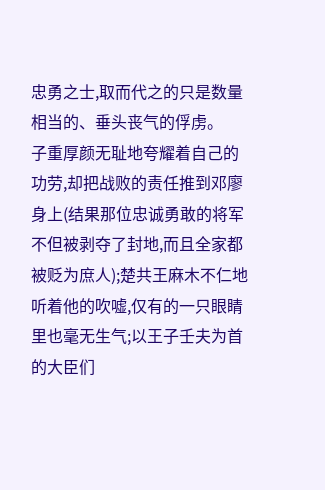忠勇之士,取而代之的只是数量相当的、垂头丧气的俘虏。
子重厚颜无耻地夸耀着自己的功劳,却把战败的责任推到邓廖身上(结果那位忠诚勇敢的将军不但被剥夺了封地,而且全家都被贬为庶人);楚共王麻木不仁地听着他的吹嘘,仅有的一只眼睛里也毫无生气;以王子壬夫为首的大臣们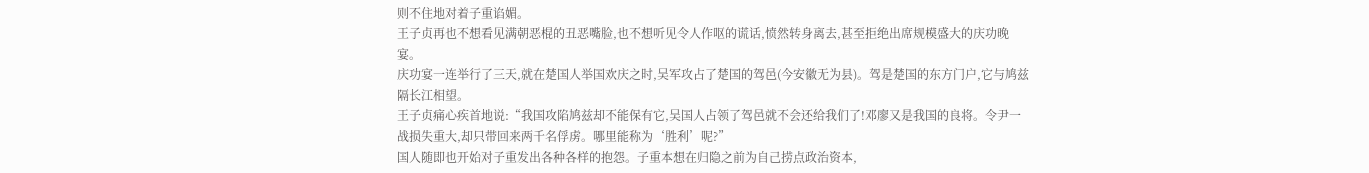则不住地对着子重谄媚。
王子贞再也不想看见满朝恶棍的丑恶嘴脸,也不想听见令人作呕的谎话,愤然转身离去,甚至拒绝出席规模盛大的庆功晚宴。
庆功宴一连举行了三天,就在楚国人举国欢庆之时,吴军攻占了楚国的驾邑(今安徽无为县)。驾是楚国的东方门户,它与鸠兹隔长江相望。
王子贞痛心疾首地说:“我国攻陷鸠兹却不能保有它,吴国人占领了驾邑就不会还给我们了!邓廖又是我国的良将。令尹一战损失重大,却只带回来两千名俘虏。哪里能称为‘胜利’呢?”
国人随即也开始对子重发出各种各样的抱怨。子重本想在归隐之前为自己捞点政治资本,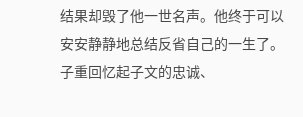结果却毁了他一世名声。他终于可以安安静静地总结反省自己的一生了。子重回忆起子文的忠诚、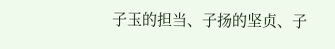子玉的担当、子扬的坚贞、子